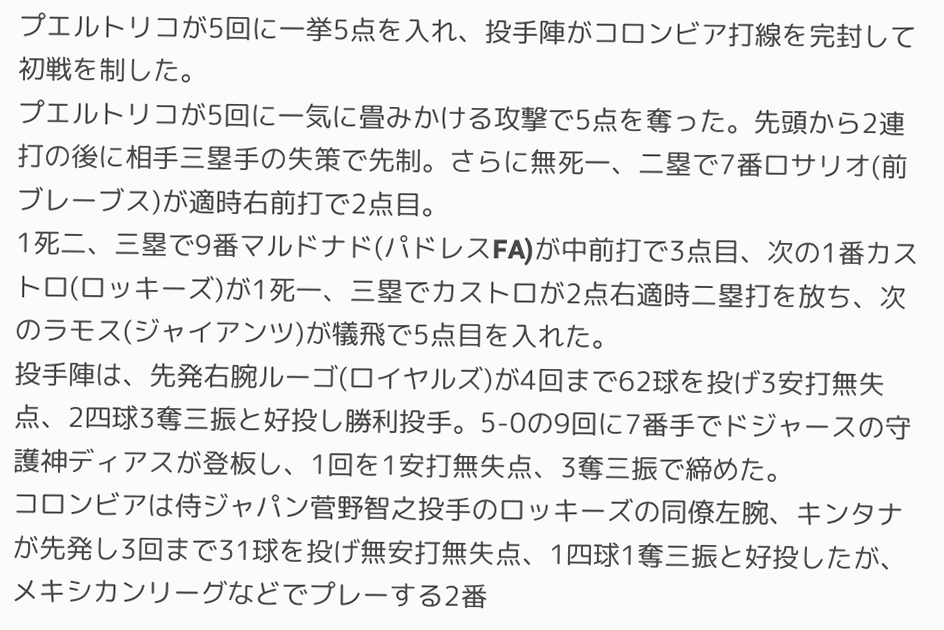プエルトリコが5回に一挙5点を入れ、投手陣がコロンビア打線を完封して初戦を制した。
プエルトリコが5回に一気に畳みかける攻撃で5点を奪った。先頭から2連打の後に相手三塁手の失策で先制。さらに無死一、二塁で7番ロサリオ(前ブレーブス)が適時右前打で2点目。
1死二、三塁で9番マルドナド(パドレスFA)が中前打で3点目、次の1番カストロ(ロッキーズ)が1死一、三塁でカストロが2点右適時二塁打を放ち、次のラモス(ジャイアンツ)が犠飛で5点目を入れた。
投手陣は、先発右腕ルーゴ(ロイヤルズ)が4回まで62球を投げ3安打無失点、2四球3奪三振と好投し勝利投手。5-0の9回に7番手でドジャースの守護神ディアスが登板し、1回を1安打無失点、3奪三振で締めた。
コロンビアは侍ジャパン菅野智之投手のロッキーズの同僚左腕、キンタナが先発し3回まで31球を投げ無安打無失点、1四球1奪三振と好投したが、メキシカンリーグなどでプレーする2番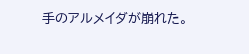手のアルメイダが崩れた。